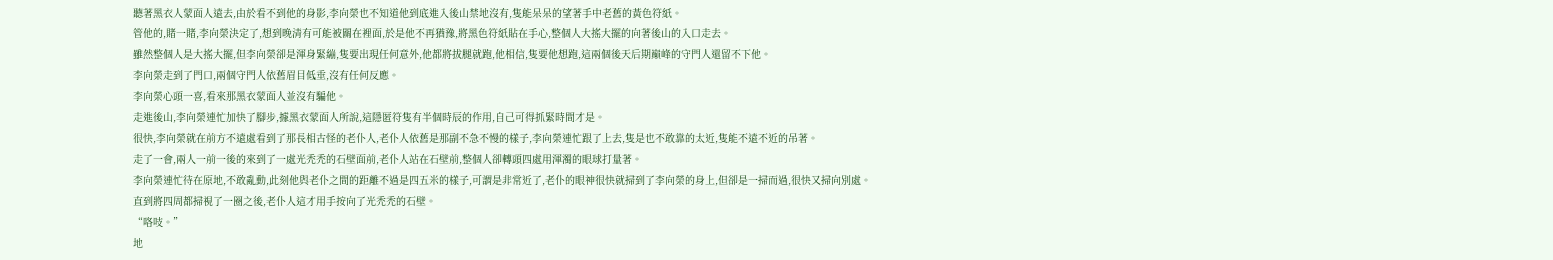聽著黑衣人蒙面人遠去,由於看不到他的身影,李向榮也不知道他到底進入後山禁地沒有,隻能呆呆的望著手中老舊的黃色符紙。
管他的,賭一賭,李向榮決定了,想到晚清有可能被關在裡面,於是他不再猶豫,將黑色符紙貼在手心,整個人大搖大擺的向著後山的入口走去。
雖然整個人是大搖大擺,但李向榮卻是渾身緊繃,隻要出現任何意外,他都將拔腿就跑,他相信,隻要他想跑,這兩個後天后期巔峰的守門人還留不下他。
李向榮走到了門口,兩個守門人依舊眉目低垂,沒有任何反應。
李向榮心頭一喜,看來那黑衣蒙面人並沒有騙他。
走進後山,李向榮連忙加快了腳步,據黑衣蒙面人所說,這隱匿符隻有半個時辰的作用,自己可得抓緊時間才是。
很快,李向榮就在前方不遠處看到了那長相古怪的老仆人,老仆人依舊是那副不急不慢的樣子,李向榮連忙跟了上去,隻是也不敢靠的太近,隻能不遠不近的吊著。
走了一會,兩人一前一後的來到了一處光禿禿的石壁面前,老仆人站在石壁前,整個人卻轉頭四處用渾濁的眼球打量著。
李向榮連忙待在原地,不敢亂動,此刻他與老仆之間的距離不過是四五米的樣子,可謂是非常近了,老仆的眼神很快就掃到了李向榮的身上,但卻是一掃而過,很快又掃向別處。
直到將四周都掃視了一圈之後,老仆人這才用手按向了光禿禿的石壁。
“咯吱。”
地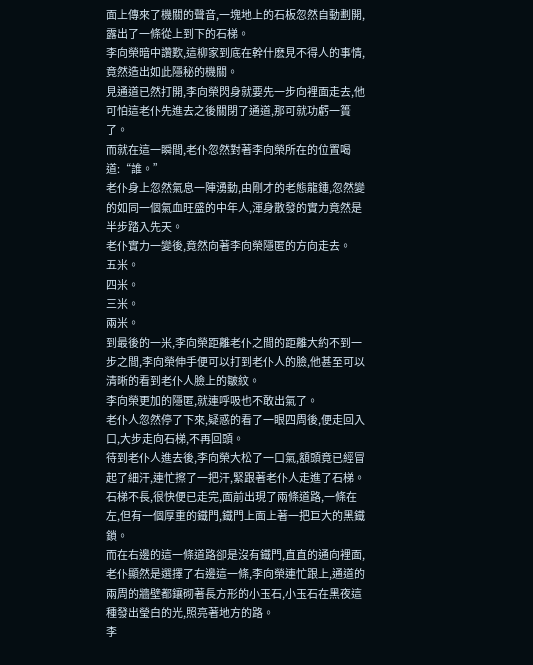面上傳來了機關的聲音,一塊地上的石板忽然自動劃開,露出了一條從上到下的石梯。
李向榮暗中讚歎,這柳家到底在幹什麽見不得人的事情,竟然造出如此隱秘的機關。
見通道已然打開,李向榮閃身就要先一步向裡面走去,他可怕這老仆先進去之後關閉了通道,那可就功虧一簣了。
而就在這一瞬間,老仆忽然對著李向榮所在的位置喝道:“誰。”
老仆身上忽然氣息一陣湧動,由剛才的老態龍鍾,忽然變的如同一個氣血旺盛的中年人,渾身散發的實力竟然是半步踏入先天。
老仆實力一變後,竟然向著李向榮隱匿的方向走去。
五米。
四米。
三米。
兩米。
到最後的一米,李向榮距離老仆之間的距離大約不到一步之間,李向榮伸手便可以打到老仆人的臉,他甚至可以清晰的看到老仆人臉上的皺紋。
李向榮更加的隱匿,就連呼吸也不敢出氣了。
老仆人忽然停了下來,疑惑的看了一眼四周後,便走回入口,大步走向石梯,不再回頭。
待到老仆人進去後,李向榮大松了一口氣,額頭竟已經冒起了細汗,連忙擦了一把汗,緊跟著老仆人走進了石梯。
石梯不長,很快便已走完,面前出現了兩條道路,一條在左,但有一個厚重的鐵門,鐵門上面上著一把巨大的黑鐵鎖。
而在右邊的這一條道路卻是沒有鐵門,直直的通向裡面,老仆顯然是選擇了右邊這一條,李向榮連忙跟上,通道的兩周的牆壁都鑲砌著長方形的小玉石,小玉石在黑夜這種發出瑩白的光,照亮著地方的路。
李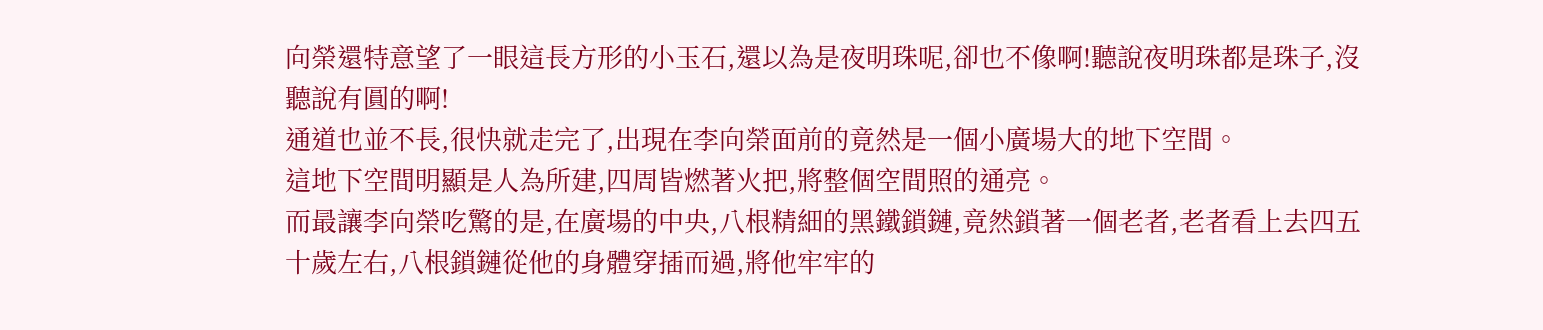向榮還特意望了一眼這長方形的小玉石,還以為是夜明珠呢,卻也不像啊!聽說夜明珠都是珠子,沒聽說有圓的啊!
通道也並不長,很快就走完了,出現在李向榮面前的竟然是一個小廣場大的地下空間。
這地下空間明顯是人為所建,四周皆燃著火把,將整個空間照的通亮。
而最讓李向榮吃驚的是,在廣場的中央,八根精細的黑鐵鎖鏈,竟然鎖著一個老者,老者看上去四五十歲左右,八根鎖鏈從他的身體穿插而過,將他牢牢的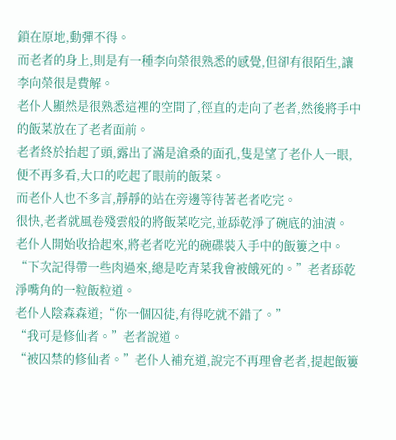鎖在原地,動彈不得。
而老者的身上,則是有一種李向榮很熟悉的感覺,但卻有很陌生,讓李向榮很是費解。
老仆人顯然是很熟悉這裡的空間了,徑直的走向了老者,然後將手中的飯菜放在了老者面前。
老者終於抬起了頭,露出了滿是滄桑的面孔,隻是望了老仆人一眼,便不再多看,大口的吃起了眼前的飯菜。
而老仆人也不多言,靜靜的站在旁邊等待著老者吃完。
很快,老者就風卷殘雲般的將飯菜吃完,並舔乾淨了碗底的油漬。
老仆人開始收拾起來,將老者吃光的碗碟裝入手中的飯簍之中。
“下次記得帶一些肉過來,總是吃青菜我會被餓死的。”老者舔乾淨嘴角的一粒飯粒道。
老仆人陰森森道;“你一個囚徒,有得吃就不錯了。”
“我可是修仙者。”老者說道。
“被囚禁的修仙者。”老仆人補充道,說完不再理會老者,提起飯簍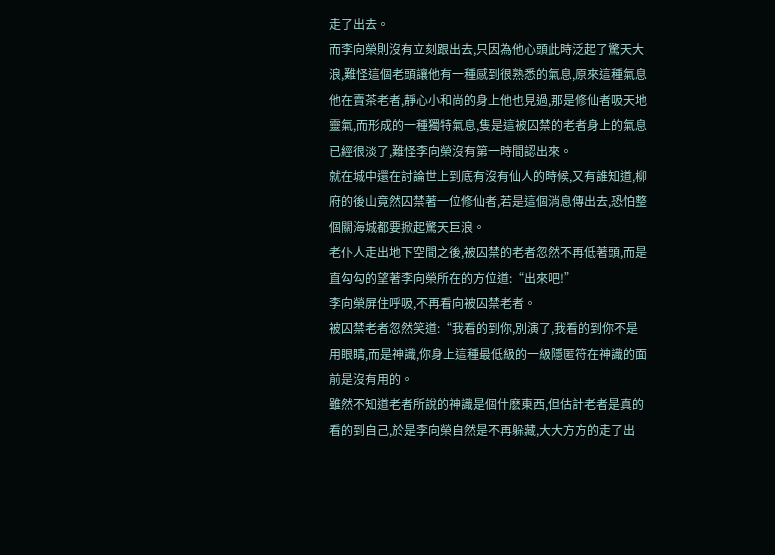走了出去。
而李向榮則沒有立刻跟出去,只因為他心頭此時泛起了驚天大浪,難怪這個老頭讓他有一種感到很熟悉的氣息,原來這種氣息他在賣茶老者,靜心小和尚的身上他也見過,那是修仙者吸天地靈氣,而形成的一種獨特氣息,隻是這被囚禁的老者身上的氣息已經很淡了,難怪李向榮沒有第一時間認出來。
就在城中還在討論世上到底有沒有仙人的時候,又有誰知道,柳府的後山竟然囚禁著一位修仙者,若是這個消息傳出去,恐怕整個關海城都要掀起驚天巨浪。
老仆人走出地下空間之後,被囚禁的老者忽然不再低著頭,而是直勾勾的望著李向榮所在的方位道:“出來吧!”
李向榮屏住呼吸,不再看向被囚禁老者。
被囚禁老者忽然笑道:“我看的到你,別演了,我看的到你不是用眼睛,而是神識,你身上這種最低級的一級隱匿符在神識的面前是沒有用的。
雖然不知道老者所說的神識是個什麽東西,但估計老者是真的看的到自己,於是李向榮自然是不再躲藏,大大方方的走了出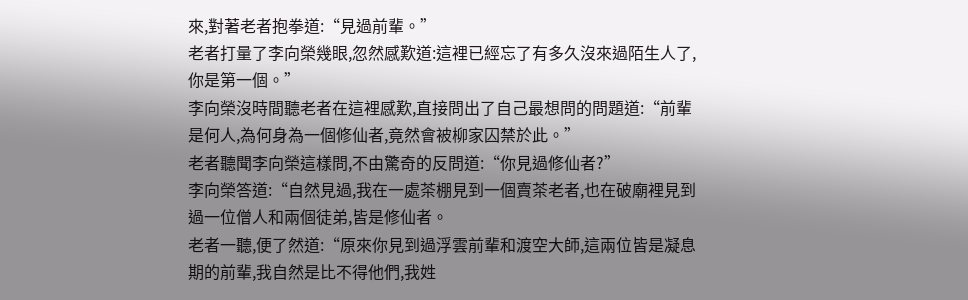來,對著老者抱拳道:“見過前輩。”
老者打量了李向榮幾眼,忽然感歎道:這裡已經忘了有多久沒來過陌生人了,你是第一個。”
李向榮沒時間聽老者在這裡感歎,直接問出了自己最想問的問題道:“前輩是何人,為何身為一個修仙者,竟然會被柳家囚禁於此。”
老者聽聞李向榮這樣問,不由驚奇的反問道:“你見過修仙者?”
李向榮答道:“自然見過,我在一處茶棚見到一個賣茶老者,也在破廟裡見到過一位僧人和兩個徒弟,皆是修仙者。
老者一聽,便了然道:“原來你見到過浮雲前輩和渡空大師,這兩位皆是凝息期的前輩,我自然是比不得他們,我姓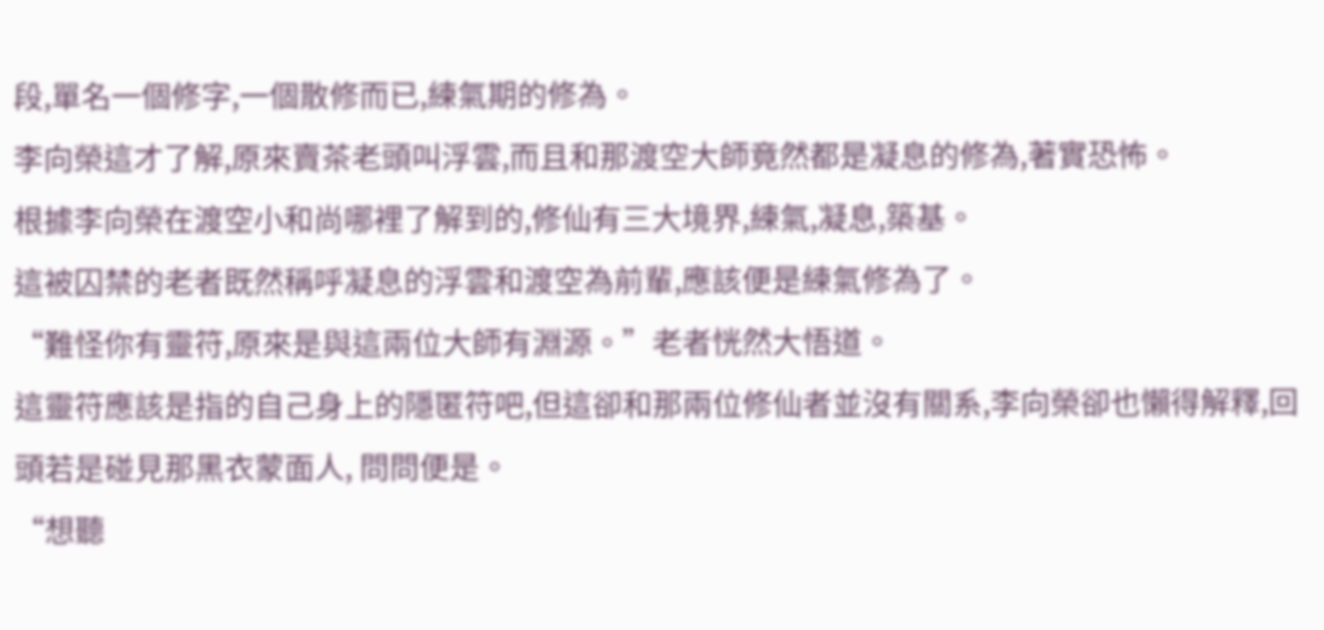段,單名一個修字,一個散修而已,練氣期的修為。
李向榮這才了解,原來賣茶老頭叫浮雲,而且和那渡空大師竟然都是凝息的修為,著實恐怖。
根據李向榮在渡空小和尚哪裡了解到的,修仙有三大境界,練氣,凝息,築基。
這被囚禁的老者既然稱呼凝息的浮雲和渡空為前輩,應該便是練氣修為了。
“難怪你有靈符,原來是與這兩位大師有淵源。”老者恍然大悟道。
這靈符應該是指的自己身上的隱匿符吧,但這卻和那兩位修仙者並沒有關系,李向榮卻也懶得解釋,回頭若是碰見那黑衣蒙面人, 問問便是。
“想聽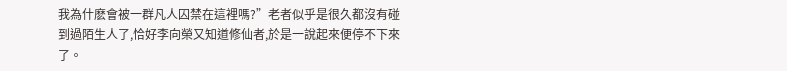我為什麽會被一群凡人囚禁在這裡嗎?”老者似乎是很久都沒有碰到過陌生人了,恰好李向榮又知道修仙者,於是一說起來便停不下來了。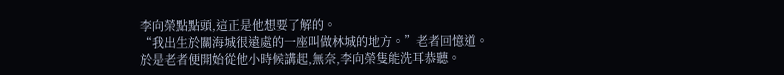李向榮點點頭,這正是他想要了解的。
“我出生於關海城很遠處的一座叫做林城的地方。”老者回憶道。
於是老者便開始從他小時候講起,無奈,李向榮隻能洗耳恭聽。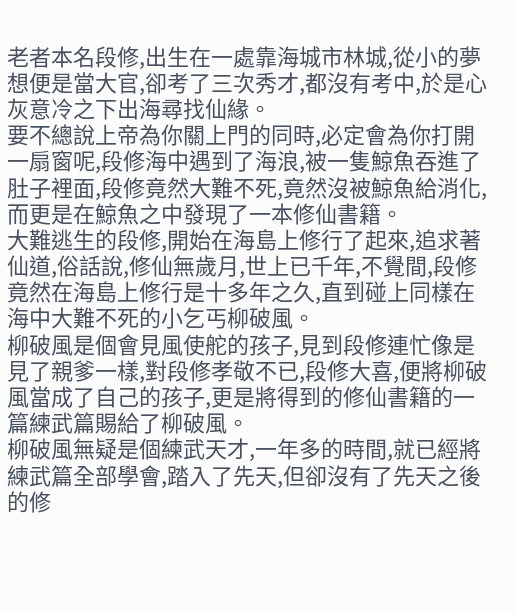老者本名段修,出生在一處靠海城市林城,從小的夢想便是當大官,卻考了三次秀才,都沒有考中,於是心灰意冷之下出海尋找仙緣。
要不總說上帝為你關上門的同時,必定會為你打開一扇窗呢,段修海中遇到了海浪,被一隻鯨魚吞進了肚子裡面,段修竟然大難不死,竟然沒被鯨魚給消化,而更是在鯨魚之中發現了一本修仙書籍。
大難逃生的段修,開始在海島上修行了起來,追求著仙道,俗話說,修仙無歲月,世上已千年,不覺間,段修竟然在海島上修行是十多年之久,直到碰上同樣在海中大難不死的小乞丐柳破風。
柳破風是個會見風使舵的孩子,見到段修連忙像是見了親爹一樣,對段修孝敬不已,段修大喜,便將柳破風當成了自己的孩子,更是將得到的修仙書籍的一篇練武篇賜給了柳破風。
柳破風無疑是個練武天才,一年多的時間,就已經將練武篇全部學會,踏入了先天,但卻沒有了先天之後的修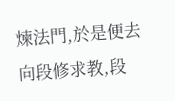煉法門,於是便去向段修求教,段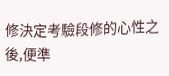修決定考驗段修的心性之後,便準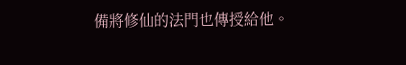備將修仙的法門也傳授給他。